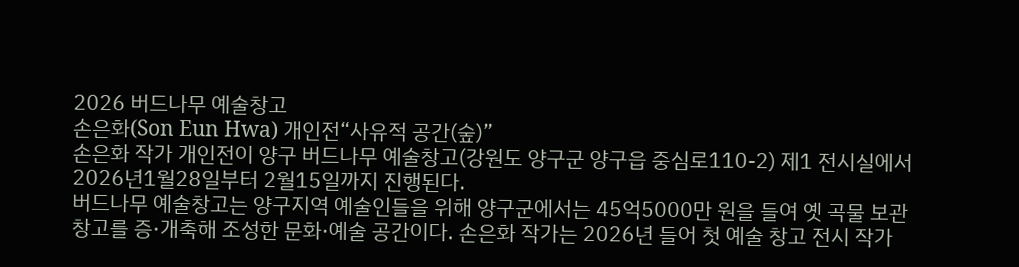2026 버드나무 예술창고
손은화(Son Eun Hwa) 개인전“사유적 공간(숲)”
손은화 작가 개인전이 양구 버드나무 예술창고(강원도 양구군 양구읍 중심로110-2) 제1 전시실에서 2026년1월28일부터 2월15일까지 진행된다.
버드나무 예술창고는 양구지역 예술인들을 위해 양구군에서는 45억5000만 원을 들여 옛 곡물 보관 창고를 증·개축해 조성한 문화·예술 공간이다. 손은화 작가는 2026년 들어 첫 예술 창고 전시 작가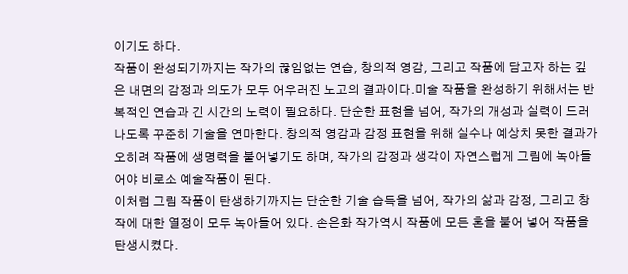이기도 하다.
작품이 완성되기까지는 작가의 끊임없는 연습, 창의적 영감, 그리고 작품에 담고자 하는 깊은 내면의 감정과 의도가 모두 어우러진 노고의 결과이다.미술 작품을 완성하기 위해서는 반복적인 연습과 긴 시간의 노력이 필요하다. 단순한 표현을 넘어, 작가의 개성과 실력이 드러나도록 꾸준히 기술을 연마한다. 창의적 영감과 감정 표현을 위해 실수나 예상치 못한 결과가 오히려 작품에 생명력을 불어넣기도 하며, 작가의 감정과 생각이 자연스럽게 그림에 녹아들어야 비로소 예술작품이 된다.
이처럼 그림 작품이 탄생하기까지는 단순한 기술 습득을 넘어, 작가의 삶과 감정, 그리고 창작에 대한 열정이 모두 녹아들어 있다. 손은화 작가역시 작품에 모든 혼을 불어 넣어 작품을 탄생시켰다.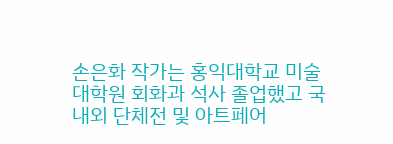손은화 작가는 홍익대학교 미술대학원 회화과 석사 졸업했고 국내외 단체전 및 아트페어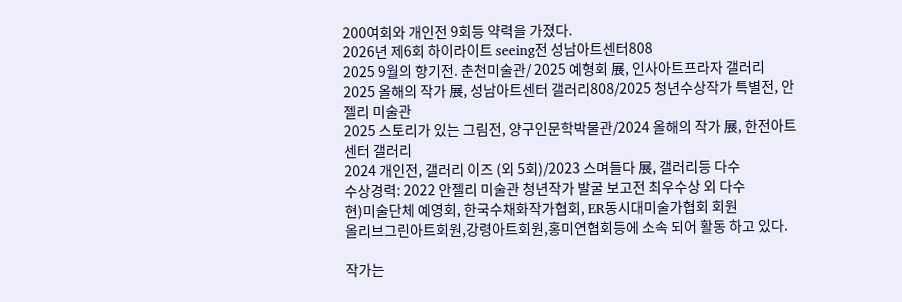200여회와 개인전 9회등 약력을 가졌다.
2026년 제6회 하이라이트 seeing전 성남아트센터808
2025 9월의 향기전. 춘천미술관/ 2025 예형회 展, 인사아트프라자 갤러리
2025 올해의 작가 展, 성남아트센터 갤러리808/2025 청년수상작가 특별전, 안젤리 미술관
2025 스토리가 있는 그림전, 양구인문학박물관/2024 올해의 작가 展, 한전아트센터 갤러리
2024 개인전, 갤러리 이즈 (외 5회)/2023 스며들다 展, 갤러리등 다수
수상경력: 2022 안젤리 미술관 청년작가 발굴 보고전 최우수상 외 다수
현)미술단체 예영회, 한국수채화작가협회, ER동시대미술가협회 회원
올리브그린아트회원,강령아트회원,홍미연협회등에 소속 되어 활동 하고 있다.

작가는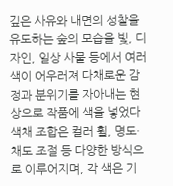깊은 사유와 내면의 성찰을 유도하는 숲의 모습을 빛, 디자인, 일상 사물 등에서 여러 색이 어우러져 다채로운 감정과 분위기를 자아내는 현상으로 작품에 색을 넣었다
색채 조합은 컬러 휠, 명도·채도 조절 등 다양한 방식으로 이루어지며, 각 색은 기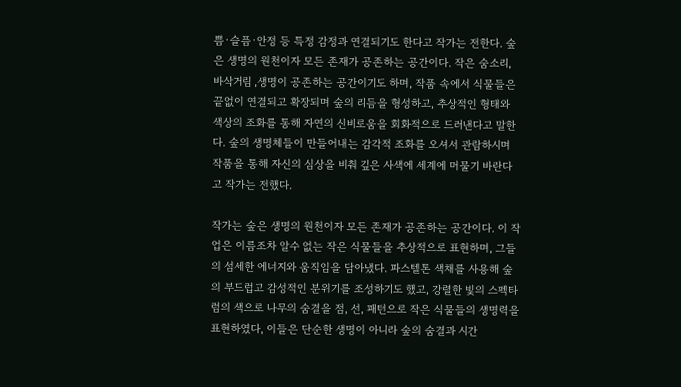쁨·슬픔·안정 등 특정 감정과 연결되기도 한다고 작가는 전한다. 숲은 생명의 원천이자 모든 존재가 공존하는 공간이다. 작은 숨소리, 바삭거림 ,생명이 공존하는 공간이기도 하며, 작품 속에서 식물들은 끝없이 연결되고 확장되며 숲의 리듬을 형성하고, 추상적인 형태와 색상의 조화를 통해 자연의 신비로움을 회화적으로 드러낸다고 말한다. 숲의 생명체들이 만들어내는 감각적 조화를 오셔서 관람하시며 작품을 통해 자신의 심상을 비춰 깊은 사색에 세계에 머물기 바란다고 작가는 전했다.

작가는 숲은 생명의 원천이자 모든 존재가 공존하는 공간이다. 이 작업은 이름조차 알수 없는 작은 식물들을 추상적으로 표현하며, 그들의 섬세한 에너지와 움직임을 담아냈다. 파스텔톤 색채를 사용해 숲의 부드럽고 감성적인 분위기를 조성하기도 했고, 강렬한 빛의 스펙타럼의 색으로 나무의 숨결을 점, 선, 패턴으로 작은 식물들의 생명력을 표현하였다, 이들은 단순한 생명이 아니라 숲의 숨결과 시간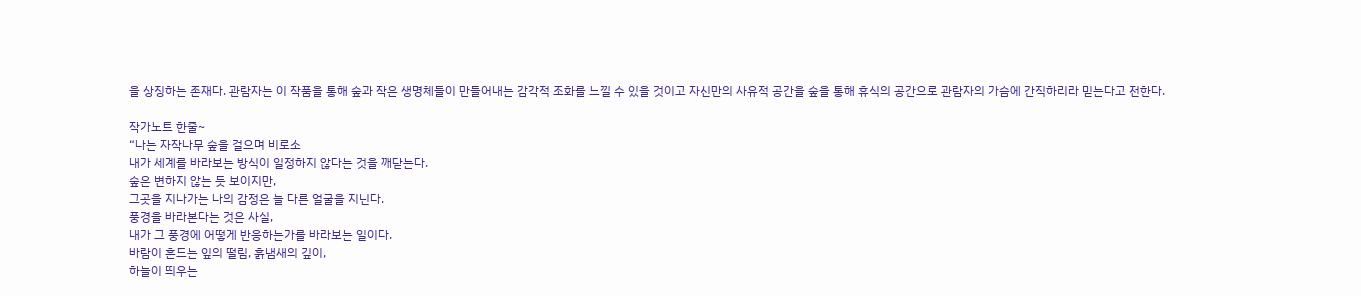을 상징하는 존재다. 관람자는 이 작품을 통해 숲과 작은 생명체들이 만들어내는 감각적 조화를 느낄 수 있을 것이고 자신만의 사유적 공간을 숲을 통해 휴식의 공간으로 관람자의 가슴에 간직하리라 믿는다고 전한다.

작가노트 한줄~
“나는 자작나무 숲을 걸으며 비로소
내가 세계를 바라보는 방식이 일정하지 않다는 것을 깨닫는다.
숲은 변하지 않는 듯 보이지만,
그곳을 지나가는 나의 감정은 늘 다른 얼굴을 지닌다.
풍경을 바라본다는 것은 사실,
내가 그 풍경에 어떻게 반응하는가를 바라보는 일이다.
바람이 흔드는 잎의 떨림, 흙냄새의 깊이,
하늘이 띄우는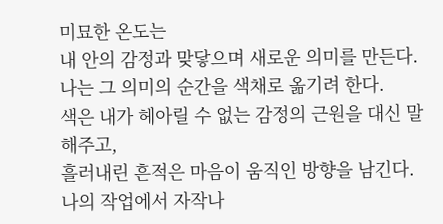미묘한 온도는
내 안의 감정과 맞닿으며 새로운 의미를 만든다.
나는 그 의미의 순간을 색채로 옮기려 한다.
색은 내가 헤아릴 수 없는 감정의 근원을 대신 말해주고,
흘러내린 흔적은 마음이 움직인 방향을 남긴다.
나의 작업에서 자작나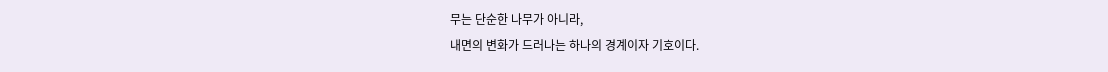무는 단순한 나무가 아니라,
내면의 변화가 드러나는 하나의 경계이자 기호이다.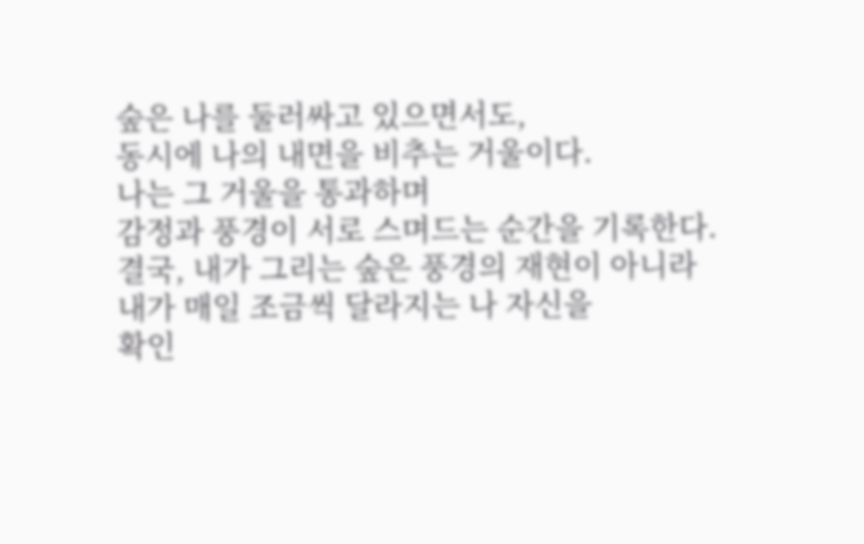숲은 나를 둘러싸고 있으면서도,
동시에 나의 내면을 비추는 거울이다.
나는 그 거울을 통과하며
감정과 풍경이 서로 스며드는 순간을 기록한다.
결국, 내가 그리는 숲은 풍경의 재현이 아니라
내가 매일 조금씩 달라지는 나 자신을
확인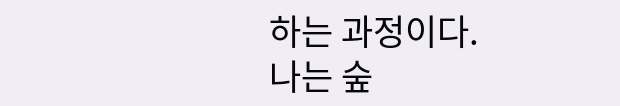하는 과정이다.
나는 숲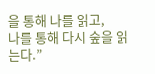을 통해 나를 읽고,
나를 통해 다시 숲을 읽는다.”